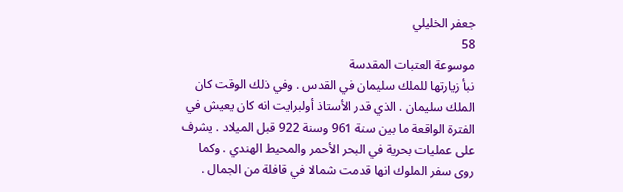جعفر الخليلي
58
موسوعة العتبات المقدسة
نبأ زيارتها للملك سليمان في القدس . وفي ذلك الوقت كان الملك سليمان . الذي قدر الأستاذ أولبرايت انه كان يعيش في الفترة الواقعة ما بين سنة 961 وسنة 922 قبل الميلاد . يشرف على عمليات بحرية في البحر الأحمر والمحيط الهندي . وكما روى سفر الملوك انها قدمت شمالا في قافلة من الجمال .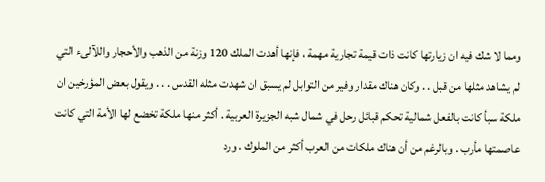ومما لا شك فيه ان زيارتها كانت ذات قيمة تجارية مهمة ، فإنها أهدت الملك 120 وزنة من الذهب والأحجار واللآلىء التي لم يشاهد مثلها من قبل . . وكان هناك مقدار وفير من التوابل لم يسبق ان شهدت مثله القدس . . . ويقول بعض المؤرخين ان ملكة سبأ كانت بالفعل شمالية تحكم قبائل رحل في شمال شبه الجزيرة العربية . أكثر منها ملكة تخضع لها الأمة التي كانت عاصمتها مأرب . وبالرغم من أن هناك ملكات من العرب أكثر من الملوك . ورد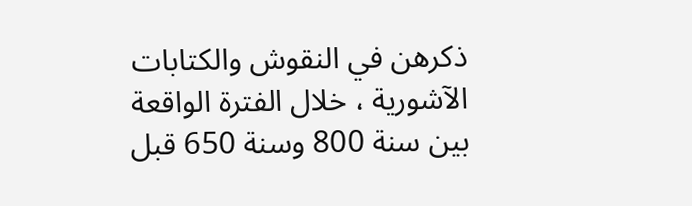ذكرهن في النقوش والكتابات الآشورية ، خلال الفترة الواقعة بين سنة 800 وسنة 650 قبل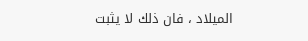الميلاد ، فان ذلك لا يثبت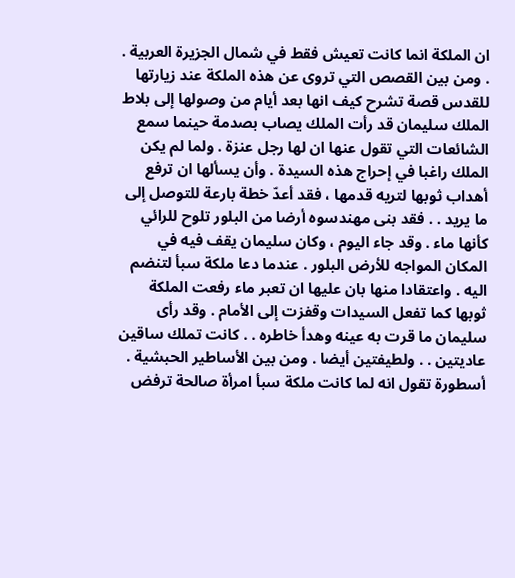ان الملكة انما كانت تعيش فقط في شمال الجزيرة العربية . . ومن بين القصص التي تروى عن هذه الملكة عند زيارتها للقدس قصة تشرح كيف انها بعد أيام من وصولها إلى بلاط الملك سليمان قد رأت الملك يصاب بصدمة حينما سمع الشائعات التي تقول عنها ان لها رجل عنزة . ولما لم يكن الملك راغبا في إحراج هذه السيدة . وأن يسألها ان ترفع أهداب ثوبها لتريه قدمها ، فقد أعدّ خطة بارعة للتوصل إلى ما يريد . . فقد بنى مهندسوه أرضا من البلور تلوح للرائي كأنها ماء . وقد جاء اليوم ، وكان سليمان يقف فيه في المكان المواجه للأرض البلور . عندما دعا ملكة سبأ لتنضم اليه . واعتقادا منها بان عليها ان تعبر ماء رفعت الملكة ثوبها كما تفعل السيدات وقفزت إلى الأمام . وقد رأى سليمان ما قرت به عينه وهدأ خاطره . . كانت تملك ساقين عاديتين . . ولطيفتين أيضا . ومن بين الأساطير الحبشية . أسطورة تقول انه لما كانت ملكة سبأ امرأة صالحة ترفض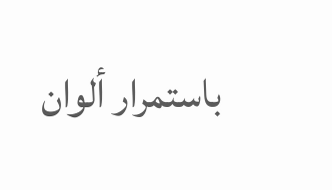باستمرار ألوان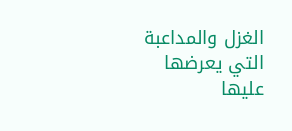الغزل والمداعبة التي يعرضها عليها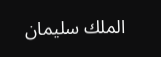الملك سليمان